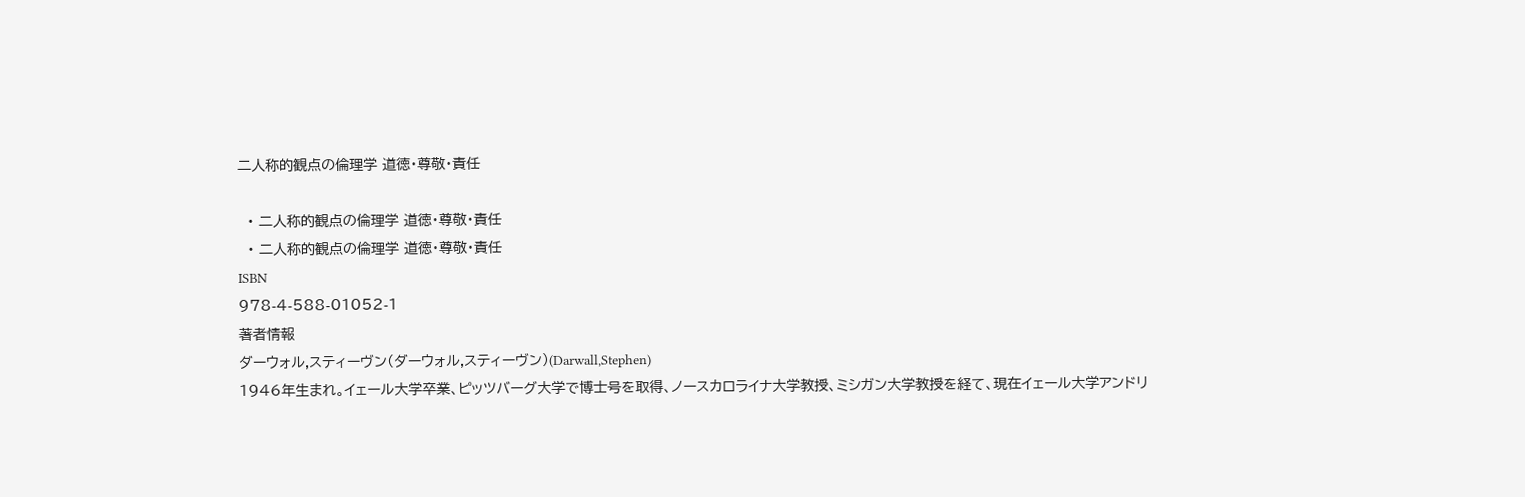二人称的観点の倫理学 道徳・尊敬・責任

  • 二人称的観点の倫理学 道徳・尊敬・責任
  • 二人称的観点の倫理学 道徳・尊敬・責任
ISBN
978-4-588-01052-1
著者情報
ダーウォル,スティーヴン(ダーウォル,スティーヴン)(Darwall,Stephen)
1946年生まれ。イェール大学卒業、ピッツバーグ大学で博士号を取得、ノースカロライナ大学教授、ミシガン大学教授を経て、現在イェール大学アンドリ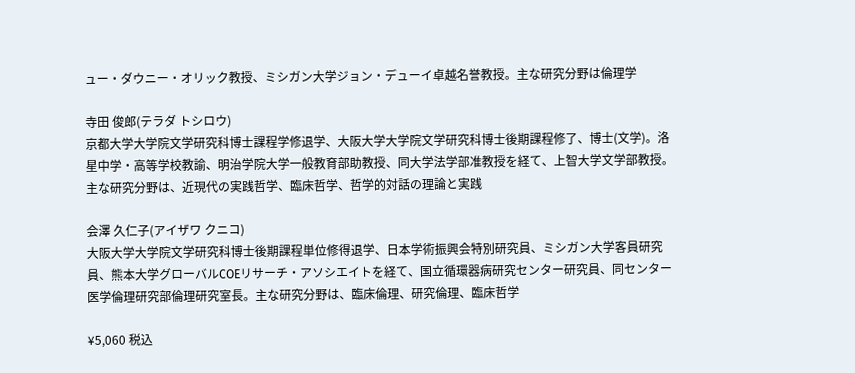ュー・ダウニー・オリック教授、ミシガン大学ジョン・デューイ卓越名誉教授。主な研究分野は倫理学

寺田 俊郎(テラダ トシロウ)
京都大学大学院文学研究科博士課程学修退学、大阪大学大学院文学研究科博士後期課程修了、博士(文学)。洛星中学・高等学校教諭、明治学院大学一般教育部助教授、同大学法学部准教授を経て、上智大学文学部教授。主な研究分野は、近現代の実践哲学、臨床哲学、哲学的対話の理論と実践

会澤 久仁子(アイザワ クニコ)
大阪大学大学院文学研究科博士後期課程単位修得退学、日本学術振興会特別研究員、ミシガン大学客員研究員、熊本大学グローバルCOEリサーチ・アソシエイトを経て、国立循環器病研究センター研究員、同センター医学倫理研究部倫理研究室長。主な研究分野は、臨床倫理、研究倫理、臨床哲学

¥5,060 税込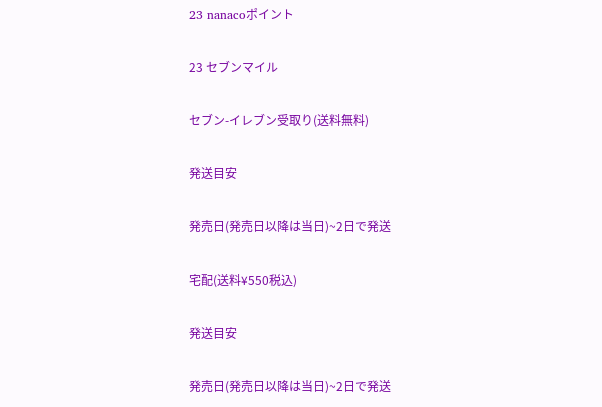23 nanacoポイント

23 セブンマイル

セブン-イレブン受取り(送料無料)

発送目安

発売日(発売日以降は当日)~2日で発送

宅配(送料¥550税込)

発送目安

発売日(発売日以降は当日)~2日で発送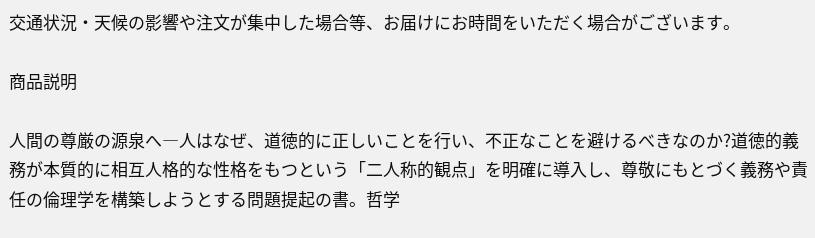交通状況・天候の影響や注文が集中した場合等、お届けにお時間をいただく場合がございます。

商品説明

人間の尊厳の源泉へ―人はなぜ、道徳的に正しいことを行い、不正なことを避けるべきなのか?道徳的義務が本質的に相互人格的な性格をもつという「二人称的観点」を明確に導入し、尊敬にもとづく義務や責任の倫理学を構築しようとする問題提起の書。哲学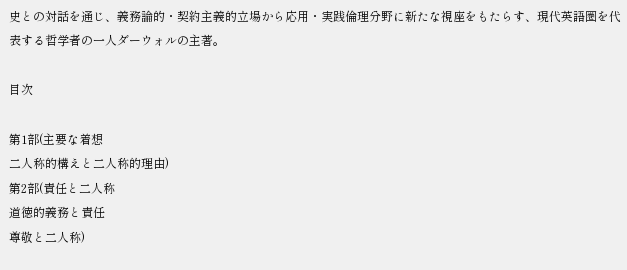史との対話を通じ、義務論的・契約主義的立場から応用・実践倫理分野に新たな視座をもたらす、現代英語圏を代表する哲学者の一人ダーウォルの主著。

目次

第1部(主要な着想
二人称的構えと二人称的理由)
第2部(責任と二人称
道徳的義務と責任
尊敬と二人称)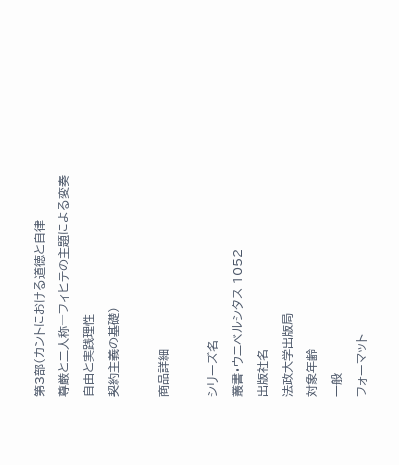第3部(カントにおける道徳と自律
尊厳と二人称―フィヒテの主題による変奏
自由と実践理性
契約主義の基礎)

商品詳細

シリーズ名
叢書・ウニベルシタス 1052
出版社名
法政大学出版局
対象年齢
一般
フォーマット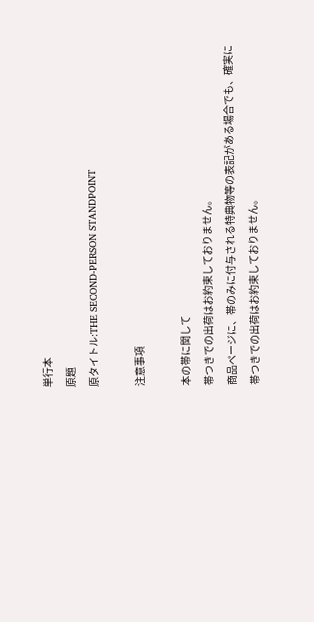単行本
原題
原タイトル:THE SECOND-PERSON STANDPOINT

注意事項

本の帯に関して
帯つきでの出荷はお約束しておりません。
商品ページに、帯のみに付与される特典物等の表記がある場合でも、確実に帯つきでの出荷はお約束しておりません。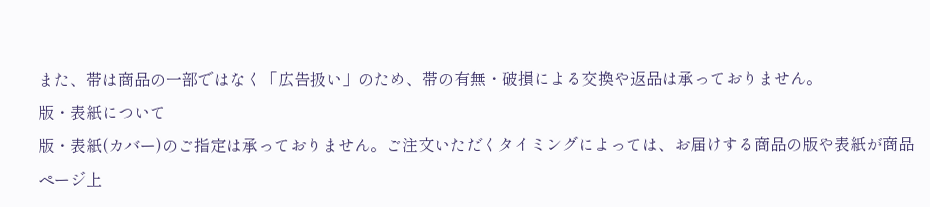また、帯は商品の一部ではなく「広告扱い」のため、帯の有無・破損による交換や返品は承っておりません。
版・表紙について
版・表紙(カバー)のご指定は承っておりません。ご注文いただくタイミングによっては、お届けする商品の版や表紙が商品ページ上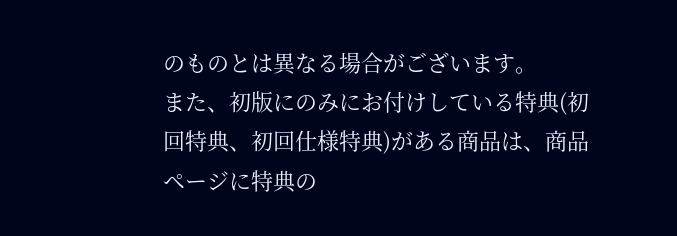のものとは異なる場合がございます。
また、初版にのみにお付けしている特典(初回特典、初回仕様特典)がある商品は、商品ページに特典の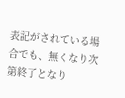表記がされている場合でも、無くなり次第終了となり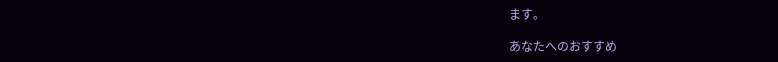ます。

あなたへのおすすめ